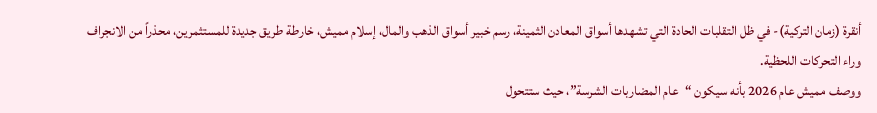أنقرة (زمان التركية)- في ظل التقلبات الحادة التي تشهدها أسواق المعادن الثمينة، رسم خبير أسواق الذهب والمال، إسلام مميش، خارطة طريق جديدة للمستثمرين، محذراً من الانجراف وراء التحركات اللحظية.
ووصف مميش عام 2026 بأنه سيكون “عام المضاربات الشرسة”، حيث ستتحول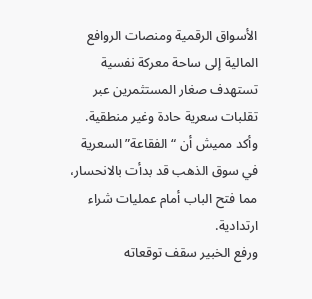الأسواق الرقمية ومنصات الروافع المالية إلى ساحة معركة نفسية تستهدف صغار المستثمرين عبر تقلبات سعرية حادة وغير منطقية.
وأكد مميش أن “الفقاعة” السعرية في سوق الذهب قد بدأت بالانحسار، مما فتح الباب أمام عمليات شراء ارتدادية.
ورفع الخبير سقف توقعاته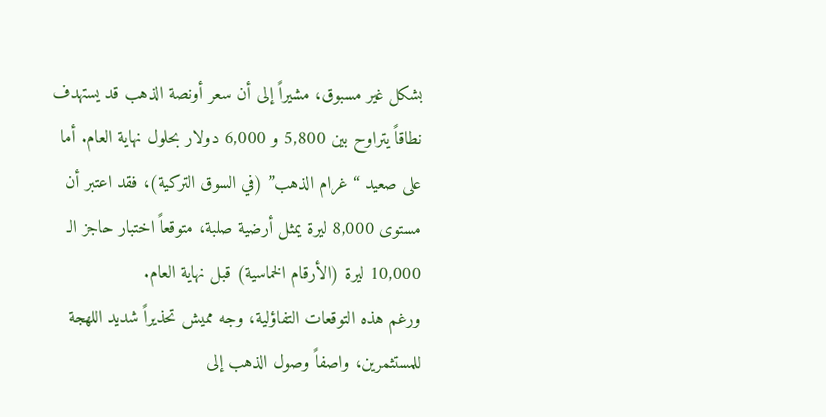بشكل غير مسبوق، مشيراً إلى أن سعر أونصة الذهب قد يستهدف نطاقاً يتراوح بين 5,800 و 6,000 دولار بحلول نهاية العام. أما على صعيد “غرام الذهب” (في السوق التركية)، فقد اعتبر أن مستوى 8,000 ليرة يمثل أرضية صلبة، متوقعاً اختبار حاجز الـ 10,000 ليرة (الأرقام الخماسية) قبل نهاية العام.
ورغم هذه التوقعات التفاؤلية، وجه مميش تحذيراً شديد اللهجة للمستثمرين، واصفاً وصول الذهب إلى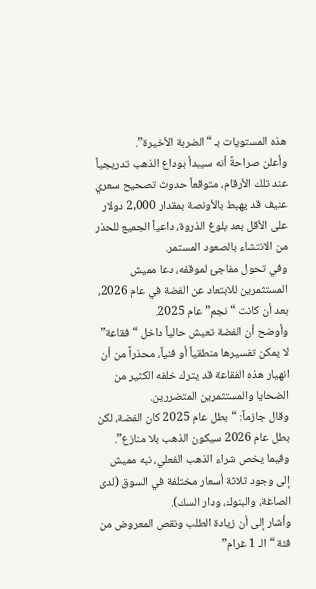هذه المستويات بـ “الضربة الأخيرة”.
وأعلن صراحةً أنه سيبدأ بوداع الذهب تدريجياً عند تلك الأرقام، متوقعاً حدوث تصحيح سعري عنيف قد يهبط بالأونصة بمقدار 2,000 دولار على الأقل بعد بلوغ الذروة، داعياً الجميع للحذر من الانتشاء بالصعود المستمر.
وفي تحول مفاجئ لموقفه، دعا مميش المستثمرين للابتعاد عن الفضة في عام 2026، بعد أن كانت “نجم” عام 2025.
وأوضح أن الفضة تعيش حالياً داخل “فقاعة” لا يمكن تفسيرها منطقياً أو فنياً، محذراً من أن انهيار هذه الفقاعة قد يترك خلفه الكثير من الضحايا والمستثمرين المتضررين.
وقال جازماً: “بطل عام 2025 كان الفضة، لكن بطل عام 2026 سيكون الذهب بلا منازع”.
وفيما يخص شراء الذهب الفعلي، نبه مميش إلى وجود ثلاثة أسعار مختلفة في السوق (لدى الصاغة، والبنوك، ودار السك).
وأشار إلى أن زيادة الطلب ونقص المعروض من فئة “الـ 1 غرام”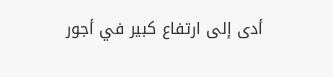أدى إلى ارتفاع كبير في أجور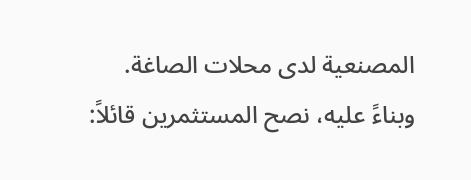المصنعية لدى محلات الصاغة.
وبناءً عليه، نصح المستثمرين قائلاً: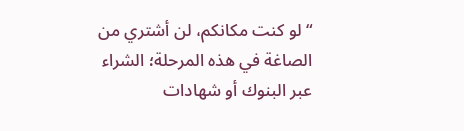“لو كنت مكانكم، لن أشتري من الصاغة في هذه المرحلة؛ الشراء عبر البنوك أو شهادات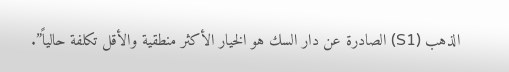الذهب (S1) الصادرة عن دار السك هو الخيار الأكثر منطقية والأقل تكلفة حالياً”.